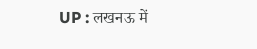UP : लखनऊ में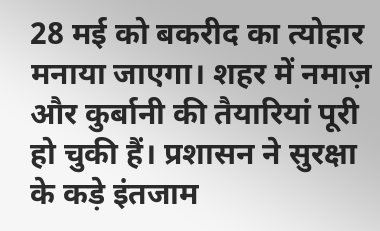28 मई को बकरीद का त्योहार मनाया जाएगा। शहर में नमाज़ और कुर्बानी की तैयारियां पूरी हो चुकी हैं। प्रशासन ने सुरक्षा के कड़े इंतजाम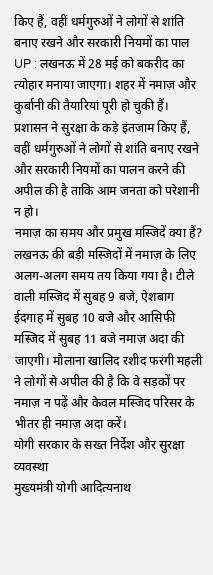किए हैं, वहीं धर्मगुरुओं ने लोगों से शांति बनाए रखने और सरकारी नियमों का पाल
UP : लखनऊ में 28 मई को बकरीद का त्योहार मनाया जाएगा। शहर में नमाज़ और कुर्बानी की तैयारियां पूरी हो चुकी हैं। प्रशासन ने सुरक्षा के कड़े इंतजाम किए हैं, वहीं धर्मगुरुओं ने लोगों से शांति बनाए रखने और सरकारी नियमों का पालन करने की अपील की है ताकि आम जनता को परेशानी न हो।
नमाज़ का समय और प्रमुख मस्जिदें क्या हैं?
लखनऊ की बड़ी मस्जिदों में नमाज़ के लिए अलग-अलग समय तय किया गया है। टीले वाली मस्जिद में सुबह 9 बजे, ऐशबाग ईदगाह में सुबह 10 बजे और आसिफी मस्जिद में सुबह 11 बजे नमाज़ अदा की जाएगी। मौलाना खालिद रशीद फरंगी महली ने लोगों से अपील की है कि वे सड़कों पर नमाज़ न पढ़ें और केवल मस्जिद परिसर के भीतर ही नमाज़ अदा करें।
योगी सरकार के सख्त निर्देश और सुरक्षा व्यवस्था
मुख्यमंत्री योगी आदित्यनाथ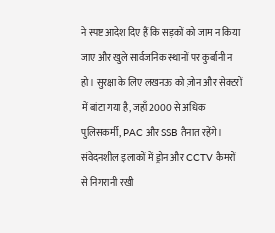ने स्पष्ट आदेश दिए हैं कि सड़कों को जाम न किया जाए और खुले सार्वजनिक स्थानों पर कुर्बानी न हो। सुरक्षा के लिए लखनऊ को ज़ोन और सेक्टरों में बांटा गया है, जहाँ 2000 से अधिक पुलिसकर्मी, PAC और SSB तैनात रहेंगे। संवेदनशील इलाकों में ड्रोन और CCTV कैमरों से निगरानी रखी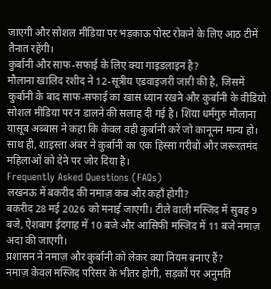जाएगी और सोशल मीडिया पर भड़काऊ पोस्ट रोकने के लिए आठ टीमें तैनात रहेंगी।
कुर्बानी और साफ-सफाई के लिए क्या गाइडलाइन है?
मौलाना खालिद रशीद ने 12-सूत्रीय एडवाइजरी जारी की है, जिसमें कुर्बानी के बाद साफ-सफाई का खास ध्यान रखने और कुर्बानी के वीडियो सोशल मीडिया पर न डालने की सलाह दी गई है। शिया धर्मगुरु मौलाना यासूब अब्बास ने कहा कि केवल वही कुर्बानी करें जो कानूनन मान्य हो। साथ ही, शाइस्ता अंबर ने कुर्बानी का एक हिस्सा गरीबों और जरूरतमंद महिलाओं को देने पर जोर दिया है।
Frequently Asked Questions (FAQs)
लखनऊ में बकरीद की नमाज़ कब और कहाँ होगी?
बकरीद 28 मई 2026 को मनाई जाएगी। टीले वाली मस्जिद में सुबह 9 बजे, ऐशबाग ईदगाह में 10 बजे और आसिफी मस्जिद में 11 बजे नमाज़ अदा की जाएगी।
प्रशासन ने नमाज़ और कुर्बानी को लेकर क्या नियम बनाए हैं?
नमाज़ केवल मस्जिद परिसर के भीतर होगी, सड़कों पर अनुमति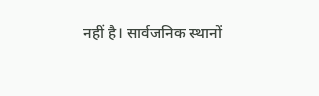नहीं है। सार्वजनिक स्थानों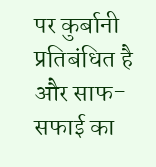पर कुर्बानी प्रतिबंधित है और साफ-सफाई का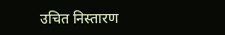उचित निस्तारण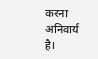करना अनिवार्य है।